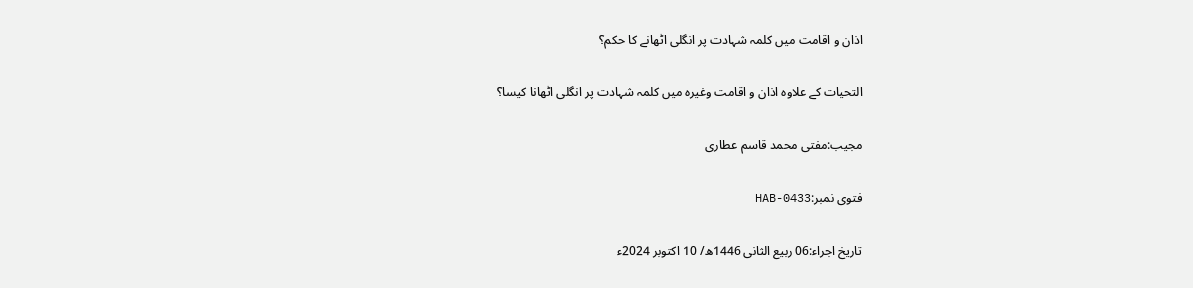اذان و اقامت میں کلمہ شہادت پر انگلی اٹھانے کا حکم؟

التحیات کے علاوہ اذان و اقامت وغیرہ میں کلمہ شہادت پر انگلی اٹھانا کیسا؟

مجیب:مفتی محمد قاسم عطاری

فتوی نمبر:HAB-0433

تاریخ اجراء:06 ربیع الثانی 1446ھ/ 10 اکتوبر 2024ء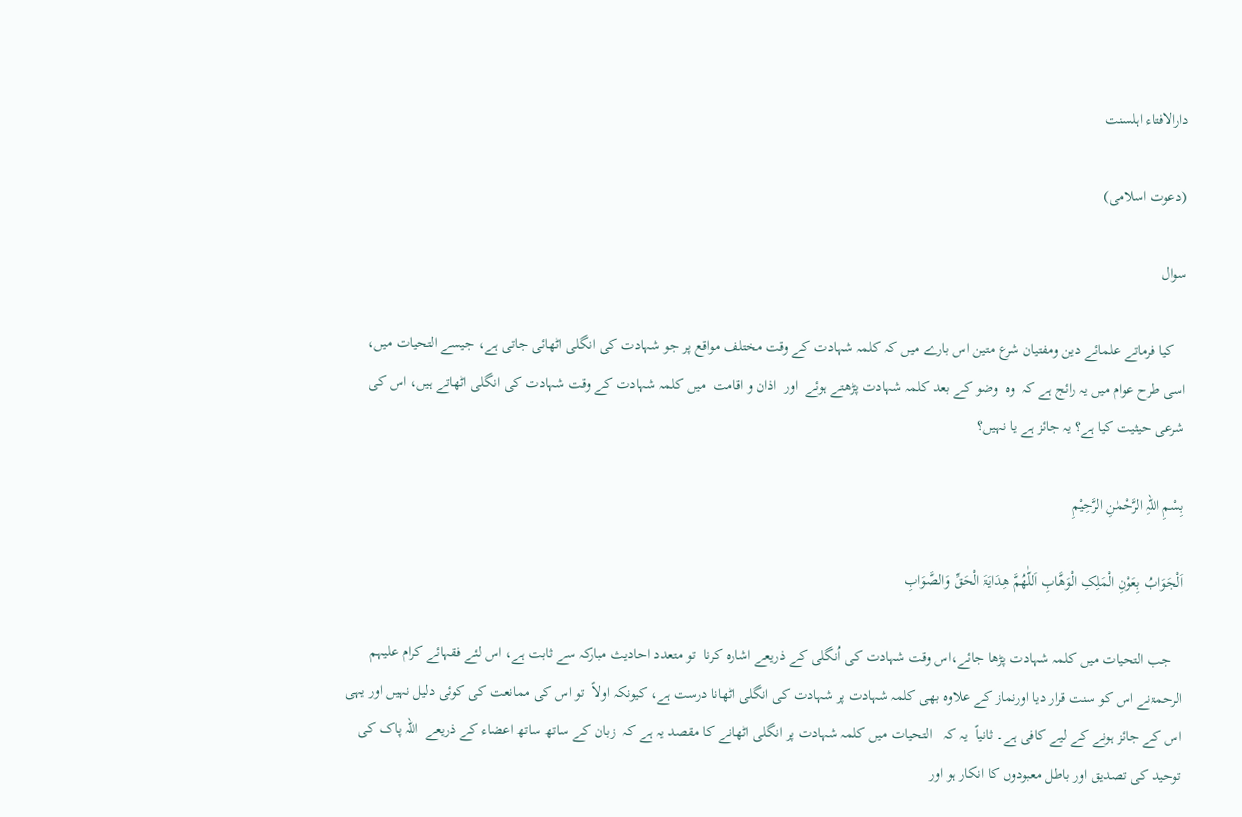دارالافتاء اہلسنت

(دعوت اسلامی)

سوال

   کیا فرماتے علمائے دین ومفتیان شرع متین اس بارے میں کہ کلمہ شہادت کے وقت مختلف مواقع پر جو شہادت کی انگلی اٹھائی جاتی ہے، جیسے التحیات میں، اسی طرح عوام میں یہ رائج ہے کہ  وہ  وضو کے بعد کلمہ شہادت پڑھتے ہوئے  اور  اذان و اقامت  میں کلمہ شہادت کے وقت شہادت کی انگلی اٹھاتے ہیں، اس کی شرعی حیثیت کیا ہے؟ یہ جائز ہے یا نہیں؟

بِسْمِ اللہِ الرَّحْمٰنِ الرَّحِيْمِ

اَلْجَوَابُ بِعَوْنِ الْمَلِکِ الْوَھَّابِ اَللّٰھُمَّ ھِدَایَۃَ الْحَقِّ وَالصَّوَابِ

   جب التحیات میں کلمہ شہادت پڑھا جائے،اس وقت شہادت کی اُنگلی کے ذریعے اشارہ کرنا  تو متعدد احادیث مبارکہ سے ثابت ہے، اس لئے فقہائے کرام علیہم الرحمۃنے اس کو سنت قرار دیا اورنماز کے علاوہ بھی کلمہ شہادت پر شہادت کی انگلی اٹھانا درست ہے، کیونکہ اولاً  تو اس کی ممانعت کی کوئی دلیل نہیں اور یہی اس کے جائز ہونے کے لیے کافی ہے۔ ثانیاً  یہ کہ   التحیات میں کلمہ شہادت پر انگلی اٹھانے کا مقصد یہ ہے کہ  زبان کے ساتھ ساتھ اعضاء کے ذریعے  اللہ پاک کی توحید کی تصدیق اور باطل معبودوں کا انکار ہو اور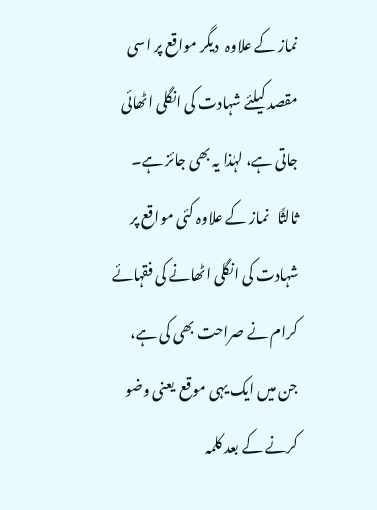نماز کے علاوہ  دیگر مواقع پر اسی مقصد کیلئے شہادت کی انگلی اٹھائی جاتی ہے، لہٰذا یہ بھی جائز ہے۔ ثالثًا   نماز کے علاوہ کئی مواقع پر شہادت کی انگلی اٹھانے کی فقہائے کرام نے صراحت بھی کی ہے، جن میں ایک یہی موقع  یعنی وضو کرنے کے بعد کلمہ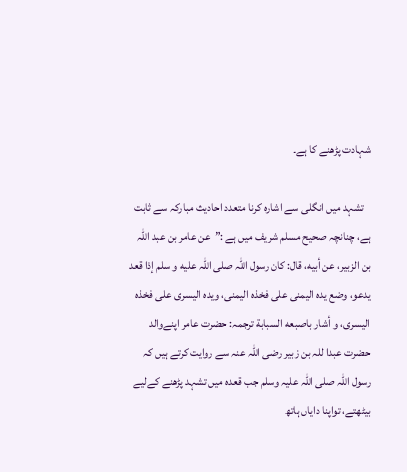شہادت پڑھنے کا ہے۔

   تشہد میں انگلی سے اشارہ کرنا متعدد احادیث مبارکہ سے ثابت ہے، چنانچہ صحیح مسلم شریف میں ہے :”عن عامر بن عبد اللہ بن الزبير، عن أبيه، قال: كان رسول اللہ صلى اللہ عليه و سلم إذا قعد يدعو، وضع يده اليمنى على فخذه اليمنى، ويده اليسرى على فخذه اليسرى، و أشار باصبعه السبابة ترجمہ: حضرت عامر اپنےوالد حضرت عبدا للہ بن زبیر رضی اللہ عنہ سے روایت کرتے ہیں کہ رسول اللہ صلی اللہ علیہ وسلم جب قعدہ میں تشہد پڑھنے کےلیے بیٹھتے، تواپنا دایاں ہاتھ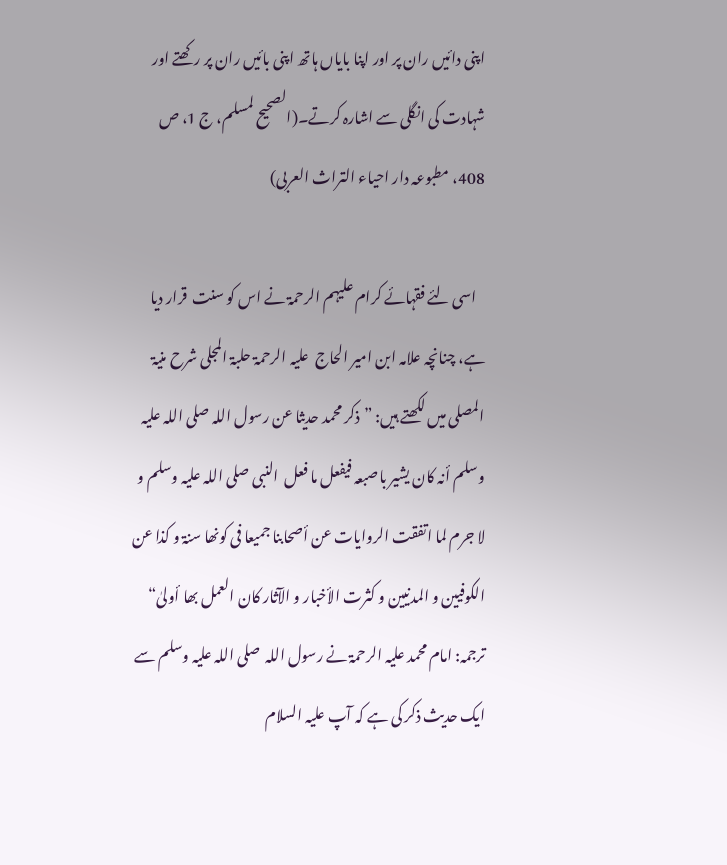اپنی دائیں ران پر اور اپنا بایاں ہاتھ اپنی بائیں ران پر رکھتے اور شہادت کی انگلی سے اشارہ کرتے۔(الصحیح لمسلم، ج 1، ص 408، مطبوعہ دار احیاء التراث العربی)

   اسی لئے فقہائے کرام علیہم الرحمۃ نے اس کو سنت  قرار دیا ہے، چنانچہ علامہ ابن امیر الحاج  علیہ الرحمۃ حلبۃ المجلی شرح منیۃ المصلی میں لکھتے ہیں: ”ذکر محمد حدیثا عن رسول اللہ صلی اللہ علیہ وسلم أنہ کان یشیر باصبعہ فیفعل ما فعل  النبی صلی اللہ علیہ وسلم و لا جرم لما اتفقت الروایات عن أصحابنا جمیعا فی کونھا سنۃ و کذا عن  الکوفیین و المدنیین و کثرت الأخبار و الآثار کان العمل بھا أولیٰ“ ترجمہ: امام محمد علیہ الرحمۃ نے رسول اللہ  صلی اللہ علیہ وسلم سے ایک حدیث ذکر کی ہے کہ آپ علیہ السلام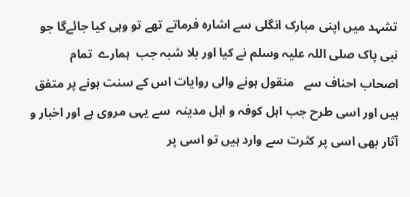تشہد میں اپنی مبارک انگلی سے اشارہ فرماتے تھے تو وہی کیا جائےگا جو نبی پاک صلی اللہ علیہ وسلم نے کیا اور بلا شبہ جب  ہمارے  تمام اصحاب احناف سے   منقول ہونے والی روایات اس کے سنت ہونے پر متفق ہیں اور اسی طرح جب اہل کوفہ و اہل مدینہ  سے یہی مروی ہے اور اخبار و آثار بھی اسی پر کثرت سے وارد ہیں تو اسی پر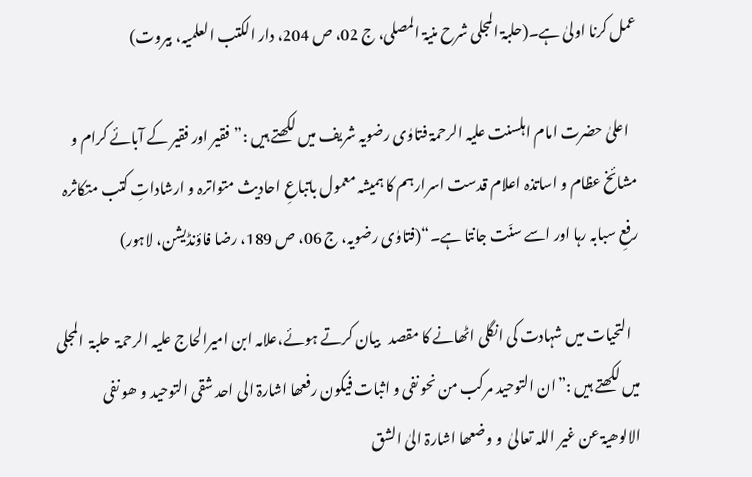عمل کرنا اولیٰ ہے۔(حلبۃ المجلی شرح منیۃ المصلی، ج 02، ص 204، دار الکتب العلمیہ، بیروت)

   اعلیٰ حضرت امام اہلسنت علیہ الرحمۃ فتاوٰی رضویہ شریف میں لکھتے ہیں :”فقیر اور فقیر کے آبائے کرام و مشائخ عظام و اساتذہ اعلام قدست اسرارہم کا ہمیشہ معمول باتباعِ احادیث متواترہ و ارشاداتِ کتب متکاثرہ رفعِ سبابہ رہا اور اسے سنّت جانتا ہے۔“(فتاوٰی رضویہ، ج 06، ص 189، رضا فاؤنڈیشن، لاہور)

   التحیات میں شہادت کی انگلی اٹھانے کا مقصد   بیان کرتے ہوئے،علامہ ابن امیرالحاج علیہ الرحمۃ  حلبۃ  المجلی میں لکھتے ہیں :”ان التوحید مرکب من نحو نفی و اثبات فیکون رفعھا اشارۃ الی احد شقی التوحید و ھو نفی الالوھیۃ عن غیر اللہ تعالیٰ  و وضعھا اشارۃ الیٰ الشق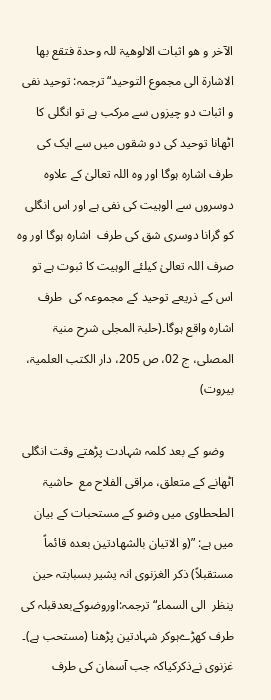الآخر و ھو اثبات الالوھیۃ للہ وحدۃ فتقع بھا  الاشارۃ الی مجموع التوحید“ ترجمہ: توحید نفی و اثبات دو چیزوں سے مرکب ہے تو انگلی کا اٹھانا توحید کی دو شقوں میں سے ایک کی طرف اشارہ ہوگا اور وہ اللہ تعالیٰ کے علاوہ دوسروں سے الوہیت کی نفی ہے اور اس انگلی کو گرانا دوسری شق کی طرف  اشارہ ہوگا اور وہ  صرف اللہ تعالیٰ کیلئے الوہیت کا ثبوت ہے تو اس کے ذریعے توحید کے مجموعہ کی  طرف اشارہ واقع ہوگا۔(حلبۃ المجلی شرح منیۃ المصلی، ج 02، ص 205، دار الکتب العلمیۃ، بیروت)

   وضو کے بعد کلمہ شہادت پڑھتے وقت انگلی اٹھانے کے متعلق، مراقی الفلاح مع  حاشیۃ الطحطاوی میں وضو کے مستحبات کے بیان میں ہے: ”(و الاتیان بالشھادتین بعدہ قائماً مستقبلاً) ذکر الغزنوی انہ یشیر بسبابتہ حین ینظر  الی السماء“ ترجمہ:اوروضوکےبعدقبلہ کی طرف کھڑےہوکر شہادتین پڑھنا (مستحب ہے)۔ غزنوی نےذکرکیاکہ جب آسمان کی طرف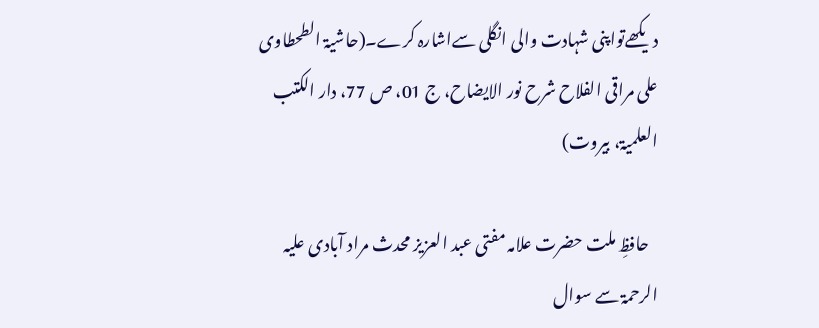دیکھےتواپنی شہادت والی انگلی سےاشارہ کرے۔(حاشیۃ الطحطاوی علی مراقی الفلاح شرح نور الایضاح، ج 01، ص 77، دار الکتب العلمیۃ، بیروت)

   حافظِ ملت حضرت علامہ مفتی عبد العزیز محدث مراد آبادی علیہ الرحمۃ سے سوال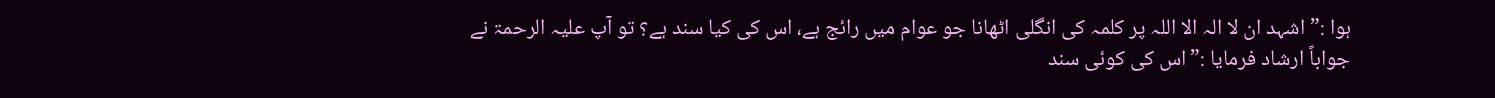ہوا :”اشہد ان لا الہ الا اللہ پر کلمہ کی انگلی اٹھانا جو عوام میں رائج ہے، اس کی کیا سند ہے؟ تو آپ علیہ الرحمۃ نے جواباً ارشاد فرمایا :”اس کی کوئی سند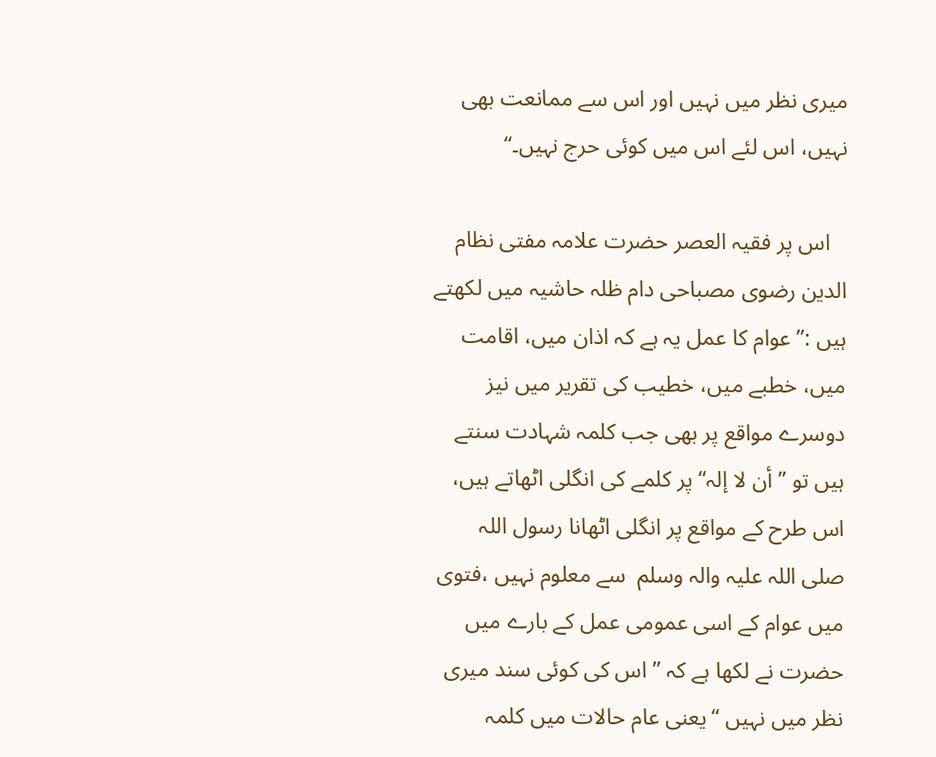میری نظر میں نہیں اور اس سے ممانعت بھی نہیں، اس لئے اس میں کوئی حرج نہیں۔“

   اس پر فقیہ العصر حضرت علامہ مفتی نظام الدین رضوی مصباحی دام ظلہ حاشیہ میں لکھتے ہیں :”عوام کا عمل یہ ہے کہ اذان میں، اقامت میں، خطبے میں، خطیب کی تقریر میں نیز دوسرے مواقع پر بھی جب کلمہ شہادت سنتے ہیں تو ’’أن لا إلہ‘‘ پر کلمے کی انگلی اٹھاتے ہیں، اس طرح کے مواقع پر انگلی اٹھانا رسول اللہ  صلی اللہ علیہ والہ وسلم  سے معلوم نہیں ،فتوی میں عوام کے اسی عمومی عمل کے بارے میں حضرت نے لکھا ہے کہ ” اس کی کوئی سند میری نظر میں نہیں “یعنی عام حالات میں کلمہ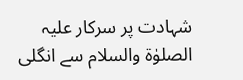شہادت پر سرکار علیہ الصلوٰۃ والسلام سے انگلی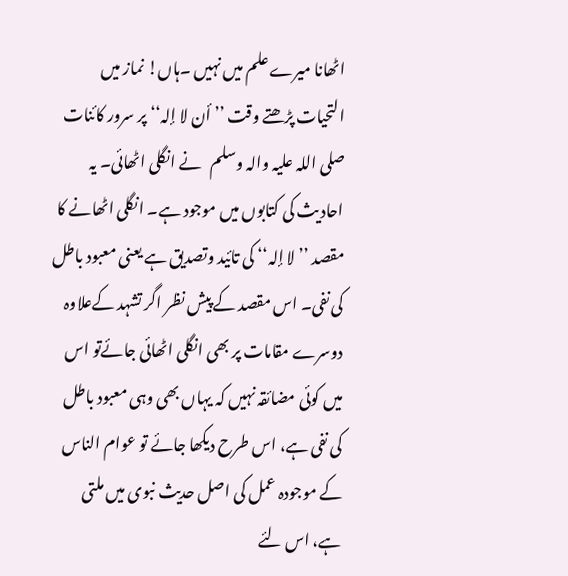اٹھانا میرے علم میں نہیں ۔ہاں! نماز میں التحیات پڑھتے وقت ’’أن لا إلہ‘‘ پر سرور کائنات صلی اللہ علیہ والہ وسلم   نے انگلی اٹھائی۔ یہ احادیث کی کتابوں میں موجود ہے۔ انگلی اٹھانے کا مقصد ’’لا إلہ‘‘ کی تائید وتصدیق ہے یعنی معبود باطل کی نفی۔ اس مقصد کے پیش نظر اگر تشہد کےعلاوہ  دوسرے مقامات پر بھی انگلی اٹھائی جائےتو اس میں کوئی مضائقہ نہیں کہ یہاں بھی وہی معبود باطل کی نفی ہے، اس طرح دیکھا جائے تو عوام الناس کے موجودہ عمل کی اصل حدیث نبوی میں ملتی ہے، اس لئے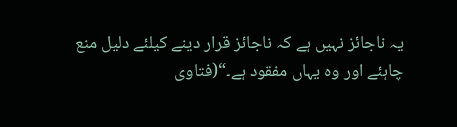یہ ناجائز نہیں ہے کہ ناجائز قرار دینے کیلئے دلیل منع چاہئے اور وہ یہاں مفقود ہے۔“(فتاوی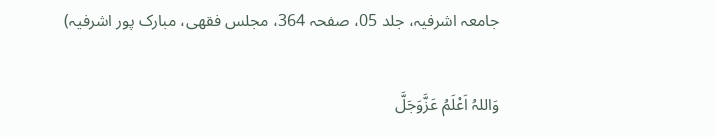جامعہ اشرفیہ، جلد 05، صفحہ 364، مجلس فقھی، مبارک پور اشرفیہ)

وَاللہُ اَعْلَمُ عَزَّوَجَلَّ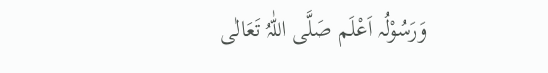وَرَسُوْلُہ اَعْلَم صَلَّی اللّٰہُ تَعَالٰی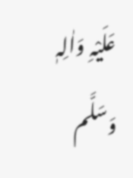عَلَیْہِ وَاٰلِہٖ وَسَلَّم